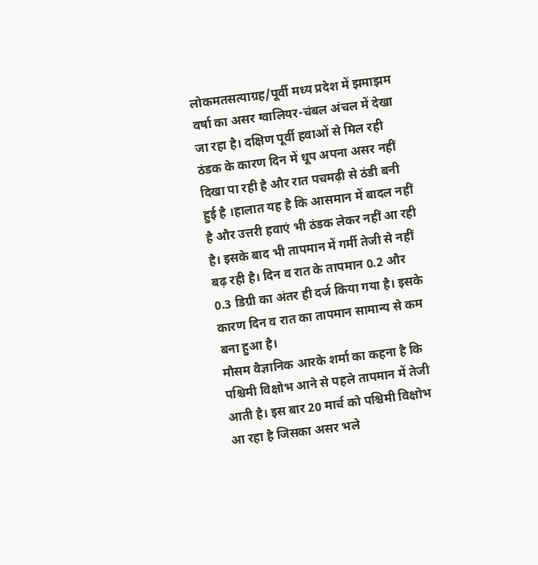लोकमतसत्याग्रह/पूर्वी मध्य प्रदेश में झमाझम वर्षा का असर ग्वालियर-चंबल अंचल में देखा जा रहा है। दक्षिण पूर्वी हवाओं से मिल रही ठंडक के कारण दिन में धूप अपना असर नहीं दिखा पा रही है और रात पचमढ़ी से ठंडी बनी हुई है ।हालात यह है कि आसमान में बादल नहीं है और उत्तरी हवाएं भी ठंडक लेकर नहीं आ रही है। इसके बाद भी तापमान में गर्मी तेजी से नहीं बढ़ रही है। दिन व रात के तापमान 0.2 और 0.3 डिग्री का अंतर ही दर्ज किया गया है। इसके कारण दिन व रात का तापमान सामान्य से कम बना हुआ है।
मौसम वैज्ञानिक आरके शर्मा का कहना है कि पश्चिमी विक्षोभ आने से पहले तापमान में तेजी आती है। इस बार 20 मार्च को पश्चिमी विक्षोभ आ रहा है जिसका असर भले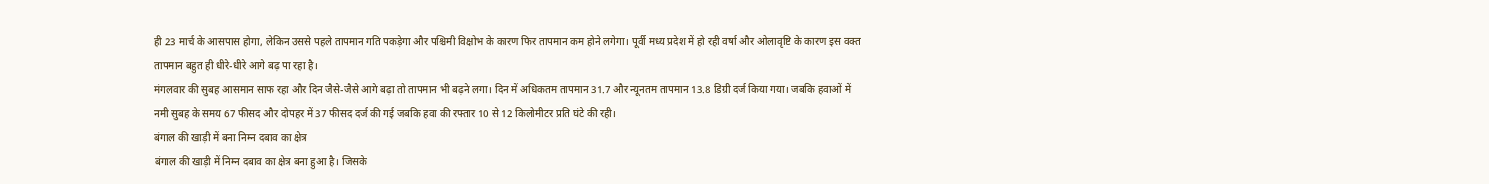ही 23 मार्च के आसपास होगा, लेकिन उससे पहले तापमान गति पकड़ेगा और पश्चिमी विक्षोभ के कारण फिर तापमान कम होने लगेगा। पूर्वी मध्य प्रदेश में हो रही वर्षा और ओलावृष्टि के कारण इस वक्त तापमान बहुत ही धीरे-धीरे आगे बढ़ पा रहा है।
मंगलवार की सुबह आसमान साफ रहा और दिन जैसे-जैसे आगे बढ़ा तो तापमान भी बढ़ने लगा। दिन में अधिकतम तापमान 31.7 और न्यूनतम तापमान 13.8 डिग्री दर्ज किया गया। जबकि हवाओं में नमी सुबह के समय 67 फीसद और दोपहर में 37 फीसद दर्ज की गई जबकि हवा की रफ्तार 10 से 12 किलोमीटर प्रति घंटे की रही।
बंगाल की खाड़ी में बना निम्न दबाव का क्षेत्र
बंगाल की खाड़ी में निम्न दबाव का क्षेत्र बना हुआ है। जिसके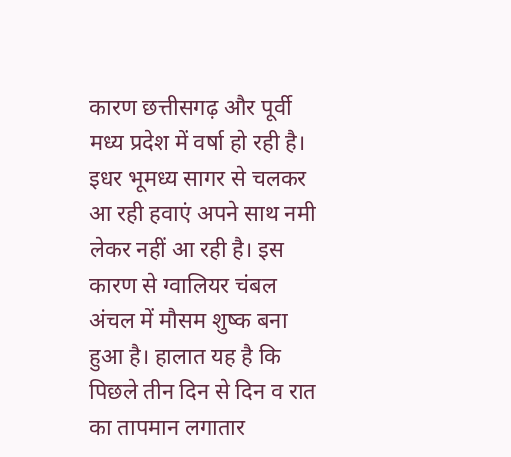कारण छत्तीसगढ़ और पूर्वी मध्य प्रदेश में वर्षा हो रही है। इधर भूमध्य सागर से चलकर आ रही हवाएं अपने साथ नमी लेकर नहीं आ रही है। इस कारण से ग्वालियर चंबल अंचल में मौसम शुष्क बना हुआ है। हालात यह है कि पिछले तीन दिन से दिन व रात का तापमान लगातार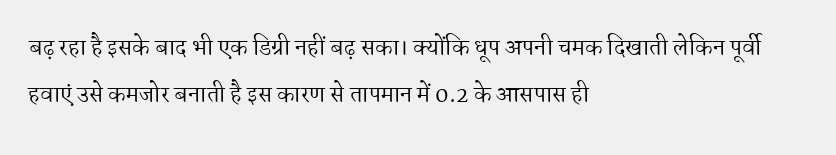बढ़ रहा है इसके बाद भी एक डिग्री नहीं बढ़ सका। क्योंकि धूप अपनी चमक दिखाती लेकिन पूर्वी हवाएं उसे कमजोर बनाती है इस कारण से तापमान में 0.2 के आसपास ही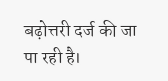बढ़ोत्तरी दर्ज की जा पा रही है।